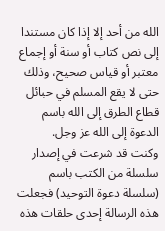الله من أحد إلا إذا كان مستندا إلى نص كتاب أو سنة أو إجماع معتبر أو قياس صحيح، وذلك حتى لا يقع المسلم في حبائل قطاع الطرق إلى الله باسم الدعوة إلى الله عز وجل.
وكنت قد شرعت في إصدار سلسلة من الكتب باسم (سلسلة دعوة التوحيد) فجعلت هذه الرسالة إحدى حلقات هذه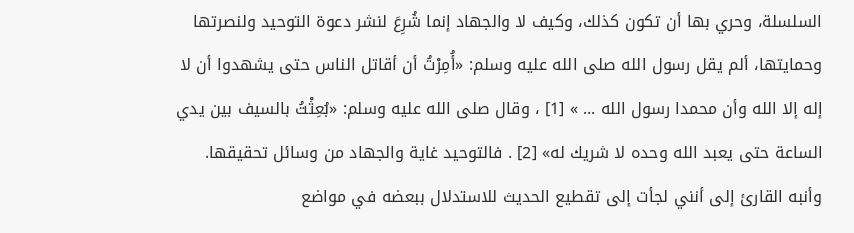السلسلة، وحري بها أن تكون كذلك، وكيف لا والجهاد إنما شُرِعَ لنشر دعوة التوحيد ولنصرتها وحمايتها، ألم يقل رسول الله صلى الله عليه وسلم: «أُمِرْتُ أن أقاتل الناس حتى يشهدوا أن لا إله إلا الله وأن محمدا رسول الله ... » [1] ، وقال صلى الله عليه وسلم: «بُعِثْتُ بالسيف بين يدي الساعة حتى يعبد الله وحده لا شريك له» [2] . فالتوحيد غاية والجهاد من وسائل تحقيقها.
وأنبه القارئ إلى أنني لجأت إلى تقطيع الحديث للاستدلال ببعضه في مواضع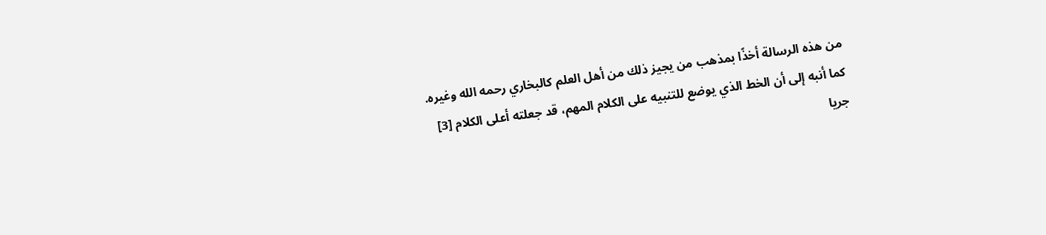من هذه الرسالة أخذًا بمذهب من يجيز ذلك من أهل العلم كالبخاري رحمه الله وغيره.
كما أنبه إلى أن الخط الذي يوضع للتنبيه على الكلام المهم، قد جعلته أعلى الكلام [3] جريا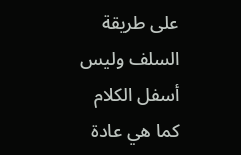على طريقة السلف وليس أسفل الكلام كما هي عادة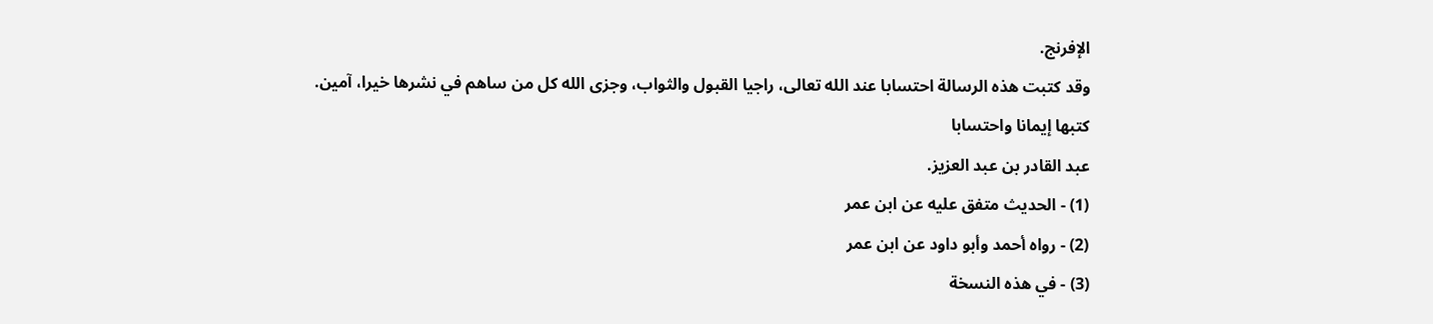الإفرنج.
وقد كتبت هذه الرسالة احتسابا عند الله تعالى، راجيا القبول والثواب، وجزى الله كل من ساهم في نشرها خيرا، آمين.
كتبها إيمانا واحتسابا
عبد القادر بن عبد العزيز.
(1) - الحديث متفق عليه عن ابن عمر
(2) - رواه أحمد وأبو داود عن ابن عمر
(3) - في هذه النسخة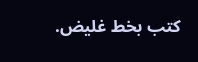كتب بخط غليض.